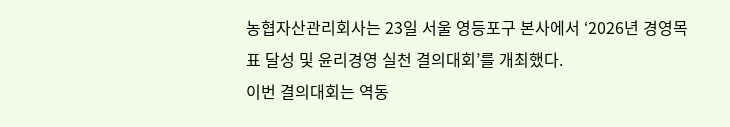농협자산관리회사는 23일 서울 영등포구 본사에서 ‘2026년 경영목표 달성 및 윤리경영 실천 결의대회’를 개최했다.
이번 결의대회는 역동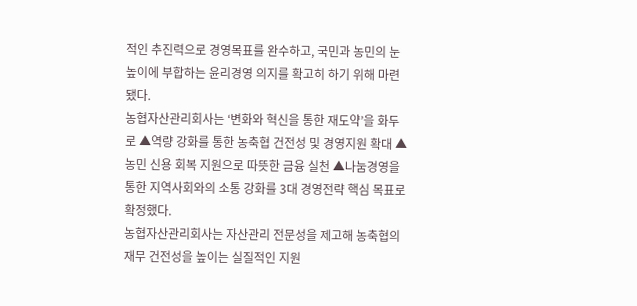적인 추진력으로 경영목표를 완수하고, 국민과 농민의 눈높이에 부합하는 윤리경영 의지를 확고히 하기 위해 마련됐다.
농협자산관리회사는 ‘변화와 혁신을 통한 재도약’을 화두로 ▲역량 강화를 통한 농축협 건전성 및 경영지원 확대 ▲농민 신용 회복 지원으로 따뜻한 금융 실천 ▲나눔경영을 통한 지역사회와의 소통 강화를 3대 경영전략 핵심 목표로 확정했다.
농협자산관리회사는 자산관리 전문성을 제고해 농축협의 재무 건전성을 높이는 실질적인 지원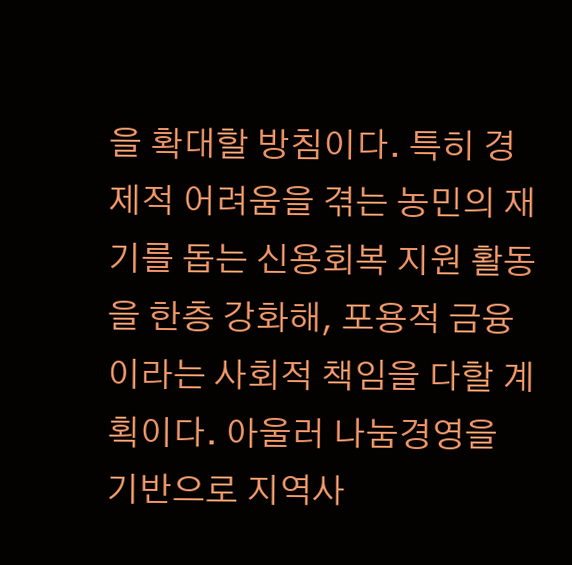을 확대할 방침이다. 특히 경제적 어려움을 겪는 농민의 재기를 돕는 신용회복 지원 활동을 한층 강화해, 포용적 금융이라는 사회적 책임을 다할 계획이다. 아울러 나눔경영을 기반으로 지역사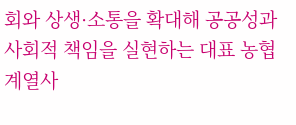회와 상생·소통을 확대해 공공성과 사회적 책임을 실현하는 대표 농협 계열사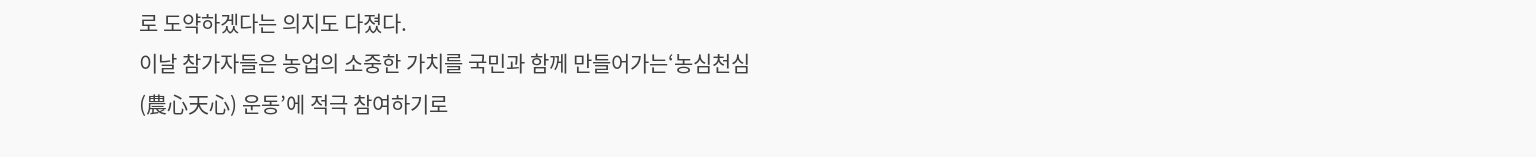로 도약하겠다는 의지도 다졌다.
이날 참가자들은 농업의 소중한 가치를 국민과 함께 만들어가는‘농심천심(農心天心) 운동’에 적극 참여하기로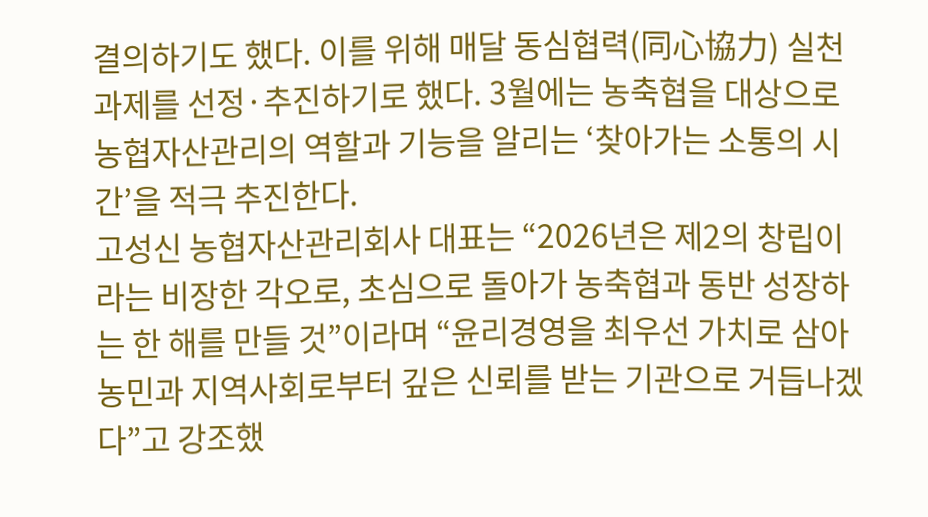결의하기도 했다. 이를 위해 매달 동심협력(同心協力) 실천 과제를 선정·추진하기로 했다. 3월에는 농축협을 대상으로 농협자산관리의 역할과 기능을 알리는 ‘찾아가는 소통의 시간’을 적극 추진한다.
고성신 농협자산관리회사 대표는 “2026년은 제2의 창립이라는 비장한 각오로, 초심으로 돌아가 농축협과 동반 성장하는 한 해를 만들 것”이라며 “윤리경영을 최우선 가치로 삼아 농민과 지역사회로부터 깊은 신뢰를 받는 기관으로 거듭나겠다”고 강조했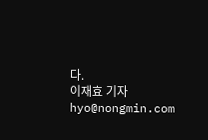다.
이재효 기자 hyo@nongmin.com